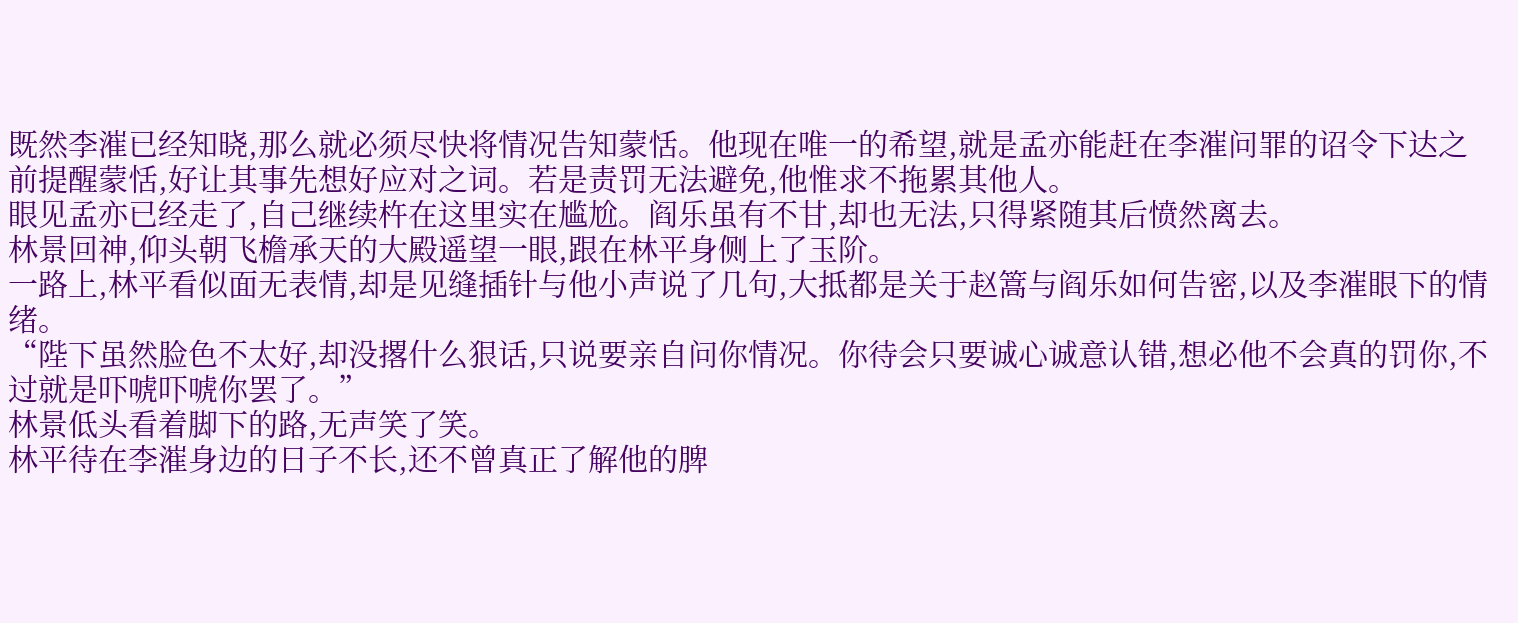既然李漼已经知晓,那么就必须尽快将情况告知蒙恬。他现在唯一的希望,就是孟亦能赶在李漼问罪的诏令下达之前提醒蒙恬,好让其事先想好应对之词。若是责罚无法避免,他惟求不拖累其他人。
眼见孟亦已经走了,自己继续杵在这里实在尴尬。阎乐虽有不甘,却也无法,只得紧随其后愤然离去。
林景回神,仰头朝飞檐承天的大殿遥望一眼,跟在林平身侧上了玉阶。
一路上,林平看似面无表情,却是见缝插针与他小声说了几句,大抵都是关于赵篙与阎乐如何告密,以及李漼眼下的情绪。
“陛下虽然脸色不太好,却没撂什么狠话,只说要亲自问你情况。你待会只要诚心诚意认错,想必他不会真的罚你,不过就是吓唬吓唬你罢了。”
林景低头看着脚下的路,无声笑了笑。
林平待在李漼身边的日子不长,还不曾真正了解他的脾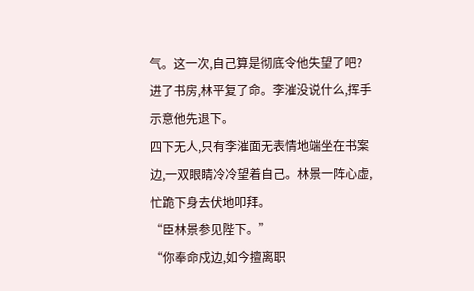气。这一次,自己算是彻底令他失望了吧?
进了书房,林平复了命。李漼没说什么,挥手示意他先退下。
四下无人,只有李漼面无表情地端坐在书案边,一双眼睛冷冷望着自己。林景一阵心虚,忙跪下身去伏地叩拜。
“臣林景参见陛下。”
“你奉命戍边,如今擅离职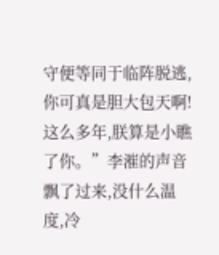守便等同于临阵脱逃,你可真是胆大包天啊!这么多年,朕算是小瞧了你。”李漼的声音飘了过来,没什么温度,冷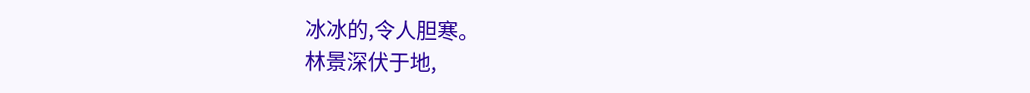冰冰的,令人胆寒。
林景深伏于地,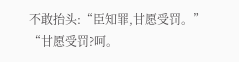不敢抬头:“臣知罪,甘愿受罚。”
“甘愿受罚?呵。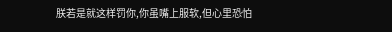朕若是就这样罚你,你虽嘴上服软,但心里恐怕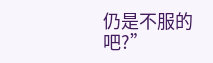仍是不服的吧?”